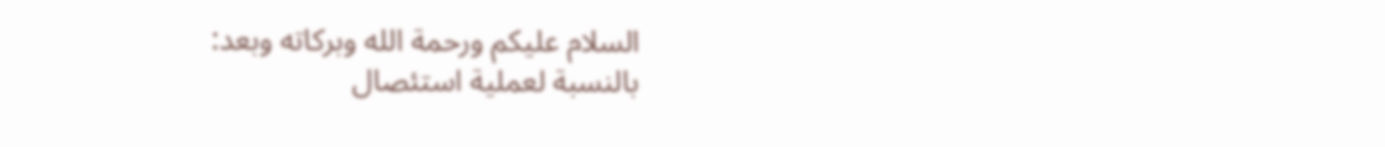السلام عليكم ورحمة الله وبركاته وبعد:
بالنسبة لعملية استئصال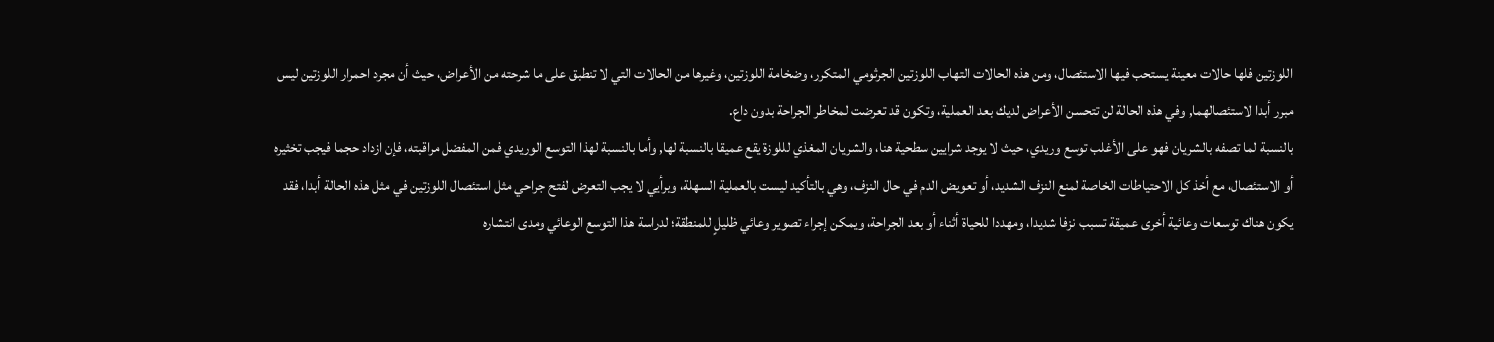اللوزتين فلها حالات معينة يستحب فيها الاستئصال، ومن هذه الحالات التهاب اللوزتين الجرثومي المتكرر، وضخامة اللوزتين، وغيرها من الحالات التي لا تنطبق على ما شرحته من الأعراض، حيث أن مجرد احمرار اللوزتين ليس مبرر أبدا لاستئصالهما, وفي هذه الحالة لن تتحسن الأعراض لديك بعد العملية، وتكون قد تعرضت لمخاطر الجراحة بدون داع.
بالنسبة لما تصفه بالشريان فهو على الأغلب توسع وريدي، حيث لا يوجد شرايين سطحية هنا، والشريان المغذي لللوزة يقع عميقا بالنسبة لها, وأما بالنسبة لهذا التوسع الوريدي فمن المفضل مراقبته، فإن ازداد حجما فيجب تخثيره أو الاستئصال، مع أخذ كل الاحتياطات الخاصة لمنع النزف الشديد، أو تعويض الدم في حال النزف، وهي بالتأكيد ليست بالعملية السهلة، وبرأيي لا يجب التعرض لفتح جراحي مثل استئصال اللوزتين في مثل هذه الحالة أبدا، فقد يكون هناك توسعات وعائية أخرى عميقة تسبب نزفا شديدا، ومهددا للحياة أثناء أو بعد الجراحة، ويمكن إجراء تصوير وعائي ظليلٍ للمنطقة؛ لدراسة هذا التوسع الوعائي ومدى انتشاره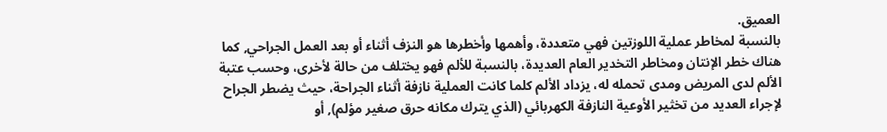العميق.
بالنسبة لمخاطر عملية اللوزتين فهي متعددة، وأهمها وأخطرها هو النزف أثناء أو بعد العمل الجراحي, كما هناك خطر الإنتان ومخاطر التخدير العام العديدة، بالنسبة للألم فهو يختلف من حالة لأخرى، وحسب عتبة الألم لدى المريض ومدى تحمله له، يزداد الألم كلما كانت العملية نازفة أثناء الجراحة، حيث يضطر الجراح لإجراء العديد من تخثير الأوعية النازفة الكهربائي (الذي يترك مكانه حرق صغير مؤلم), أو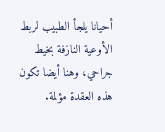أحيانا يلجأ الطبيب لربط الأوعية النازفة بخيط جراحي، وهنا أيضا تكون هذه العقدة مؤلمة.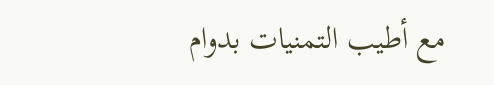مع أطيب التمنيات بدوام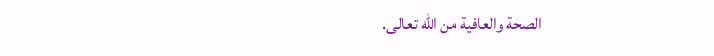الصحة والعافية من الله تعالى.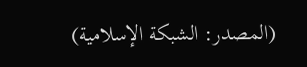(المصدر: الشبكة الإسلامية)